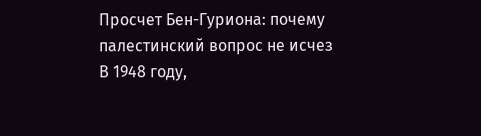Просчет Бен-Гуриона: почему палестинский вопрос не исчез
В 1948 году,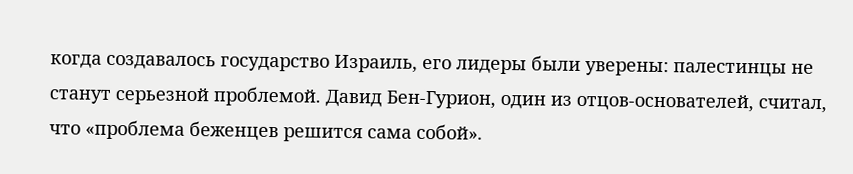когда создавалось государство Израиль, его лидеры были уверены: палестинцы не станут серьезной проблемой. Давид Бен-Гурион, один из отцов-основателей, считал, что «проблема беженцев решится сама собой».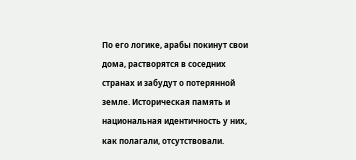По его логике, арабы покинут свои дома, растворятся в соседних странах и забудут о потерянной земле. Историческая память и национальная идентичность у них, как полагали, отсутствовали.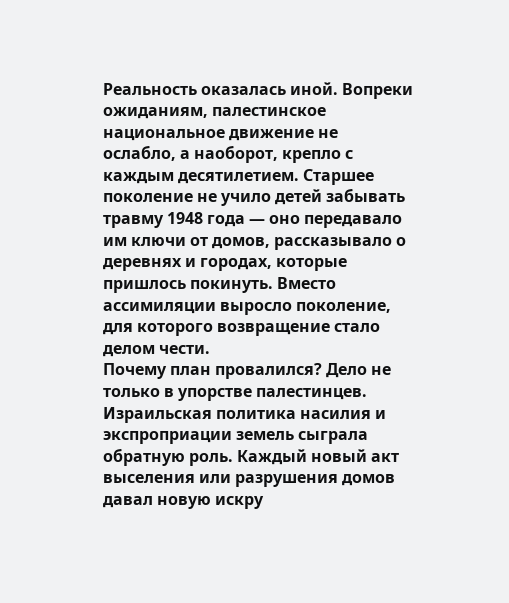Реальность оказалась иной. Вопреки ожиданиям, палестинское национальное движение не ослабло, а наоборот, крепло с каждым десятилетием. Старшее поколение не учило детей забывать травму 1948 года — оно передавало им ключи от домов, рассказывало о деревнях и городах, которые пришлось покинуть. Вместо ассимиляции выросло поколение, для которого возвращение стало делом чести.
Почему план провалился? Дело не только в упорстве палестинцев. Израильская политика насилия и экспроприации земель сыграла обратную роль. Каждый новый акт выселения или разрушения домов давал новую искру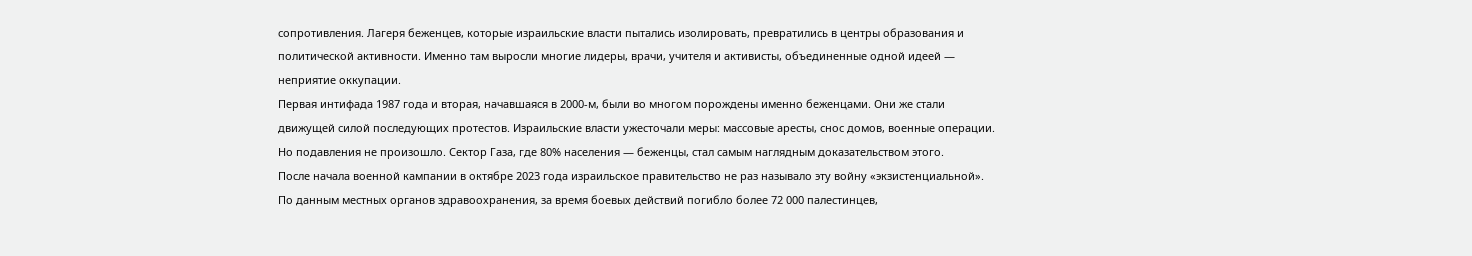сопротивления. Лагеря беженцев, которые израильские власти пытались изолировать, превратились в центры образования и политической активности. Именно там выросли многие лидеры, врачи, учителя и активисты, объединенные одной идеей — неприятие оккупации.
Первая интифада 1987 года и вторая, начавшаяся в 2000-м, были во многом порождены именно беженцами. Они же стали движущей силой последующих протестов. Израильские власти ужесточали меры: массовые аресты, снос домов, военные операции. Но подавления не произошло. Сектор Газа, где 80% населения — беженцы, стал самым наглядным доказательством этого.
После начала военной кампании в октябре 2023 года израильское правительство не раз называло эту войну «экзистенциальной». По данным местных органов здравоохранения, за время боевых действий погибло более 72 000 палестинцев,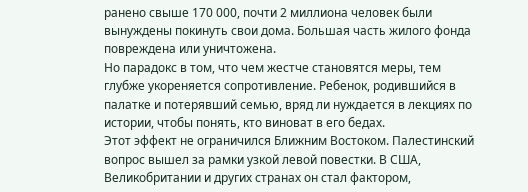ранено свыше 170 000, почти 2 миллиона человек были вынуждены покинуть свои дома. Большая часть жилого фонда повреждена или уничтожена.
Но парадокс в том, что чем жестче становятся меры, тем глубже укореняется сопротивление. Ребенок, родившийся в палатке и потерявший семью, вряд ли нуждается в лекциях по истории, чтобы понять, кто виноват в его бедах.
Этот эффект не ограничился Ближним Востоком. Палестинский вопрос вышел за рамки узкой левой повестки. В США, Великобритании и других странах он стал фактором,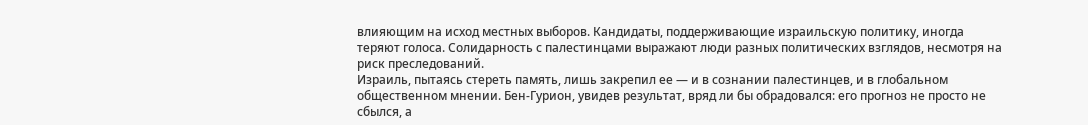влияющим на исход местных выборов. Кандидаты, поддерживающие израильскую политику, иногда теряют голоса. Солидарность с палестинцами выражают люди разных политических взглядов, несмотря на риск преследований.
Израиль, пытаясь стереть память, лишь закрепил ее — и в сознании палестинцев, и в глобальном общественном мнении. Бен-Гурион, увидев результат, вряд ли бы обрадовался: его прогноз не просто не сбылся, а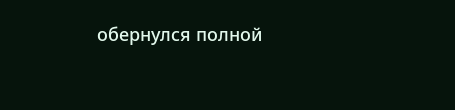обернулся полной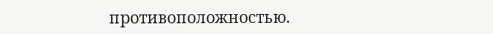противоположностью.